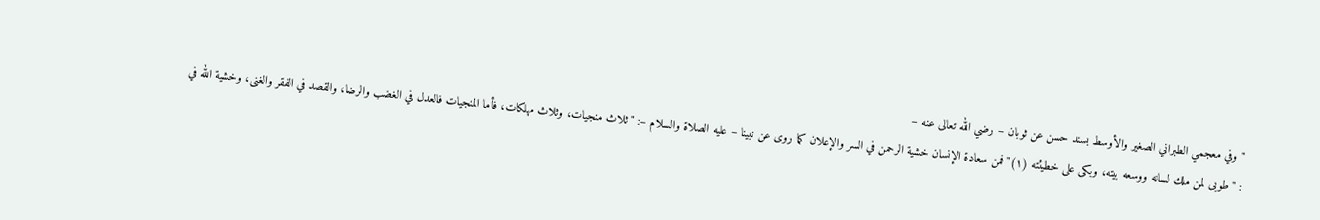" وفي معجمي الطبراني الصغير والأوسط بسند حسن عن ثوبان – رضي الله تعالى عنه –
: "طوبى لمن ملك لسانه ووسعه بيته، وبكى على خطيئته (١)" فمن سعادة الإنسان خشية الرحمن في السر والإعلان كما روى عن نبينا – عليه الصلاة والسلام –: "ثلاث منجيات، وثلاث مهلكات، فأما المنجيات فالعدل في الغضب والرضا، والقصد في الفقر والغنى، وخشية الله في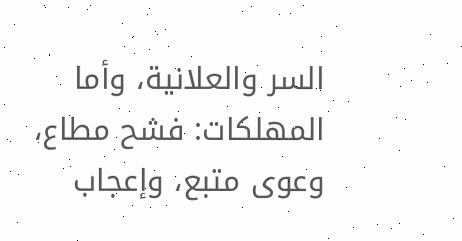السر والعلانية، وأما المهلكات: فشح مطاع، وعوى متبع، وإعجاب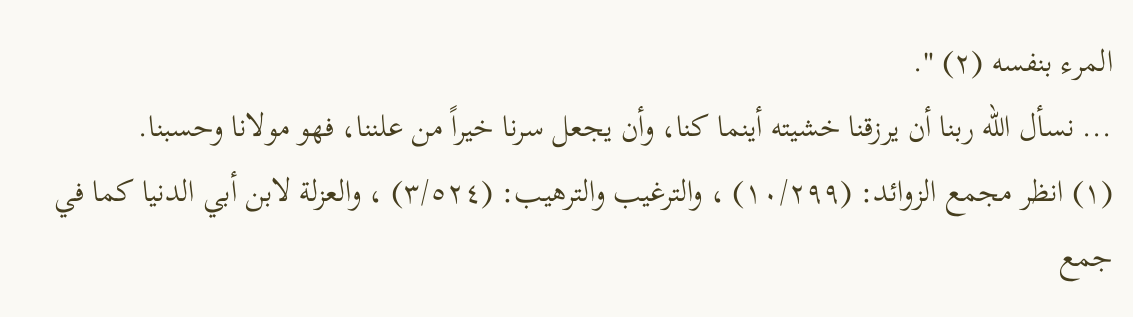المرء بنفسه (٢) ".
... نسأل الله ربنا أن يرزقنا خشيته أينما كنا، وأن يجعل سرنا خيراً من علننا، فهو مولانا وحسبنا.
(١) انظر مجمع الزوائد: (١٠/٢٩٩) ، والترغيب والترهيب: (٣/٥٢٤) ، والعزلة لابن أبي الدنيا كما في جمع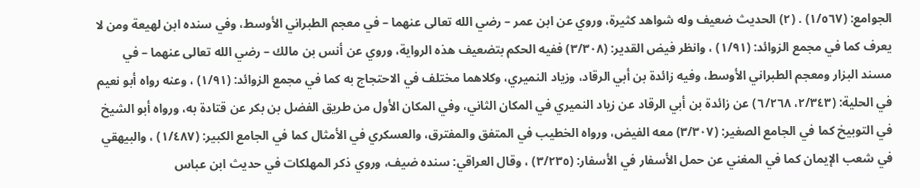الجوامع: (١/٥٦٧) . (٢) الحديث ضعيف وله شواهد كثيرة، وروي عن ابن عمر – رضي الله تعالى عنهما – في معجم الطبراني الأوسط، وفي سنده ابن لهيعة ومن لا يعرف كما في مجمع الزوائد: (١/٩١) ، وانظر فيض القدير: (٣/٣٠٨) ففيه الحكم بتضعيف هذه الرواية، وروي عن أنس بن مالك – رضي الله تعالى عنهما – في مسند البزار ومعجم الطبراني الأوسط، وفيه زائدة بن أبي الرقاد، وزياد النميري، وكلاهما مختلف في الاحتجاج به كما في مجمع الزوائد: (١/٩١) ، وعنه رواه أبو نعيم في الحلية: (٢/٣٤٣، ٦/٢٦٨) عن زائدة بن أبي الرقاد عن زياد النميري في المكان الثاني، وفي المكان الأول من طريق الفضل بن بكر عن قتادة به، ورواه أبو الشيخ في التوبيخ كما في الجامع الصغير: (٣/٣٠٧) معه الفيض، ورواه الخطيب في المتفق والمفترق، والعسكري في الأمثال كما في الجامع الكبير: (١/٤٨٧) ، والبيهقي في شعب الإيمان كما في المغني عن حمل الأسفار في الأسفار: (٣/٢٣٥) ، وقال العراقي: سنده ضيف، وروي ذكر المهلكات في حديث ابن عباس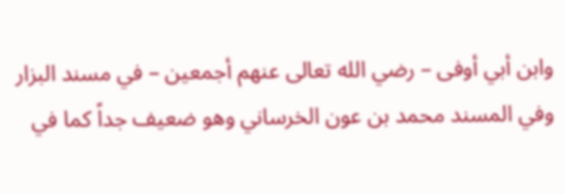وابن أبي أوفى – رضي الله تعالى عنهم أجمعين – في مسند البزار وفي المسند محمد بن عون الخرساني وهو ضعيف جداً كما في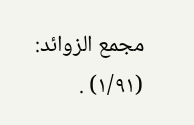مجمع الزوائد: (١/٩١) .